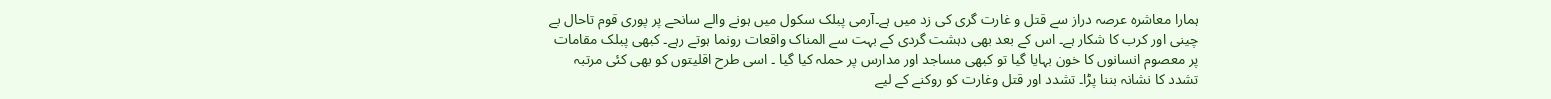ہمارا معاشرہ عرصہ دراز سے قتل و غارت گری کی زد میں ہے۔آرمی پبلک سکول میں ہونے والے سانحے پر پوری قوم تاحال بے چینی اور کرب کا شکار ہے۔ اس کے بعد بھی دہشت گردی کے بہت سے المناک واقعات رونما ہوتے رہے۔ کبھی پبلک مقامات پر معصوم انسانوں کا خون بہایا گیا تو کبھی مساجد اور مدارس پر حملہ کیا گیا ۔ اسی طرح اقلیتوں کو بھی کئی مرتبہ تشدد کا نشانہ بننا پڑا۔ تشدد اور قتل وغارت کو روکنے کے لیے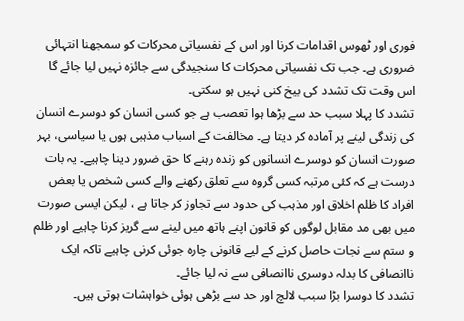فوری اور ٹھوس اقدامات کرنا اور اس کے نفسیاتی محرکات کو سمجھنا انتہائی ضروری ہے۔ جب تک نفسیاتی محرکات کا سنجیدگی سے جائزہ نہیں لیا جائے گا اس وقت تک تشدد کی بیخ کنی نہیں ہو سکتی۔
تشدد کا پہلا سبب حد سے بڑھا ہوا تعصب ہے جو کسی انسان کو دوسرے انسان کی زندگی لینے پر آمادہ کر دیتا ہے۔ مخالفت کے اسباب مذہبی ہوں یا سیاسی، بہر صورت انسان کو دوسرے انسانوں کو زندہ رہنے کا حق ضرور دینا چاہیے۔ یہ بات درست ہے کہ کئی مرتبہ کسی گروہ سے تعلق رکھنے والے کسی شخص یا بعض افراد کا ظلم اخلاق اور مذہب کی حدود سے تجاوز کر جاتا ہے ، لیکن ایسی صورت میں بھی مد مقابل لوگوں کو قانون اپنے ہاتھ میں لینے سے گریز کرنا چاہیے اور ظلم و ستم سے نجات حاصل کرنے کے لیے قانونی چارہ جوئی کرنی چاہیے تاکہ ایک ناانصافی کا بدلہ دوسری ناانصافی سے نہ لیا جائے۔
تشدد کا دوسرا بڑا سبب لالچ اور حد سے بڑھی ہوئی خواہشات ہوتی ہیں۔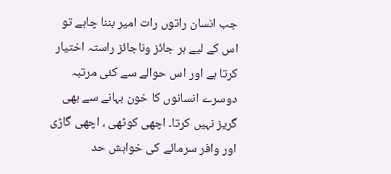جب انسان راتوں رات امیر بننا چاہے تو اس کے لیے ہر جائز وناجائز راستہ اختیار کرتا ہے اور اس حوالے سے کئی مرتبہ دوسرے انسانوں کا خون بہانے سے بھی گریز نہیں کرتا۔ اچھی کوٹھی ، اچھی گاڑی اور وافر سرمائے کی خواہش حد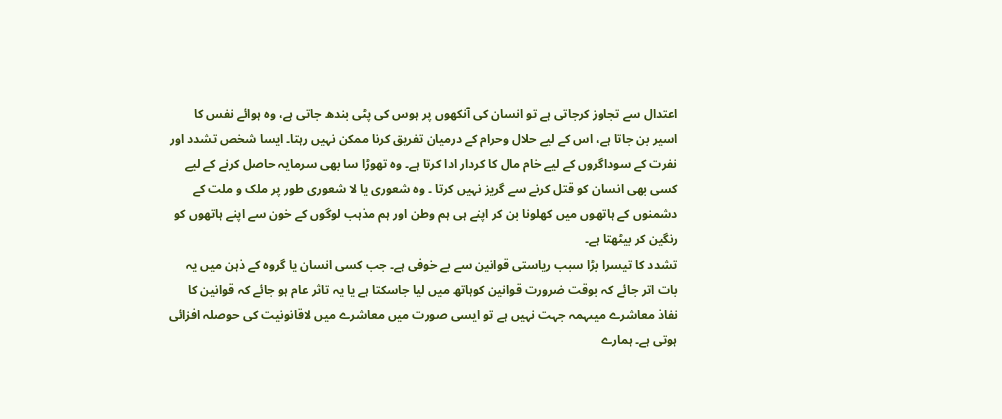اعتدال سے تجاوز کرجاتی ہے تو انسان کی آنکھوں پر ہوس کی پٹی بندھ جاتی ہے، وہ ہوائے نفس کا اسیر بن جاتا ہے، اس کے لیے حلال وحرام کے درمیان تفریق کرنا ممکن نہیں رہتا۔ ایسا شخص تشدد اور نفرت کے سوداگروں کے لیے خام مال کا کردار ادا کرتا ہے۔ وہ تھوڑا سا بھی سرمایہ حاصل کرنے کے لیے کسی بھی انسان کو قتل کرنے سے گریز نہیں کرتا ۔ وہ شعوری یا لا شعوری طور پر ملک و ملت کے دشمنوں کے ہاتھوں میں کھلونا بن کر اپنے ہی ہم وطن اور ہم مذہب لوگوں کے خون سے اپنے ہاتھوں کو رنگین کر بیٹھتا ہے۔
تشدد کا تیسرا بڑا سبب ریاستی قوانین سے بے خوفی ہے۔ جب کسی انسان یا گروہ کے ذہن میں یہ بات اتر جائے کہ بوقت ضرورت قوانین کوہاتھ میں لیا جاسکتا ہے یا یہ تاثر عام ہو جائے کہ قوانین کا نفاذ معاشرے میںہمہ جہت نہیں ہے تو ایسی صورت میں معاشرے میں لاقانونیت کی حوصلہ افزائی ہوتی ہے۔ ہمارے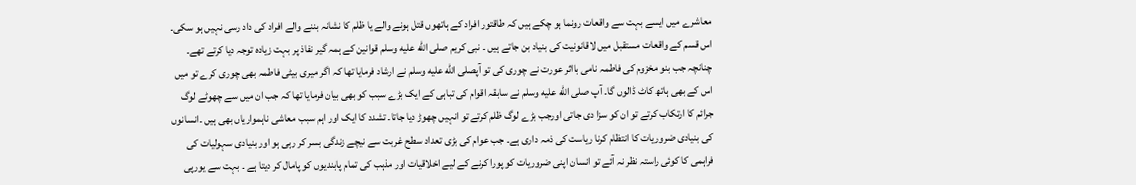معاشرے میں ایسے بہت سے واقعات رونما ہو چکے ہیں کہ طاقتور افراد کے ہاتھوں قتل ہونے والے یا ظلم کا نشانہ بننے والے افراد کی داد رسی نہیں ہو سکی۔ اس قسم کے واقعات مستقبل میں لاقانونیت کی بنیاد بن جاتے ہیں ۔ نبی کریم صلى الله عليه وسلم قوانین کے ہمہ گیر نفاذ پر بہت زیادہ توجہ دیا کرتے تھے۔ چنانچہ جب بنو مخزوم کی فاطمہ نامی بااثر عورت نے چوری کی تو آپصلى الله عليه وسلم نے ارشاد فرمایا تھا کہ اگر میری بیٹی فاطمہ بھی چوری کرے تو میں اس کے بھی ہاتھ کاٹ ڈالوں گا۔ آپ صلى الله عليه وسلم نے سابقہ اقوام کی تباہی کے ایک بڑے سبب کو بھی بیان فرمایا تھا کہ جب ان میں سے چھوٹے لوگ جرائم کا ارتکاب کرتے تو ان کو سزا دی جاتی اورجب بڑے لوگ ظلم کرتے تو انہیں چھوڑ دیا جاتا۔ تشدد کا ایک اور اہم سبب معاشی ناہمواریاں بھی ہیں ۔انسانوں کی بنیادی ضروریات کا انتظام کرنا ریاست کی ذمہ داری ہے۔ جب عوام کی بڑی تعداد سطح غربت سے نیچے زندگی بسر کر رہی ہو اور بنیادی سہولیات کی فراہمی کا کوئی راستہ نظر نہ آئے تو انسان اپنی ضروریات کو پورا کرنے کے لیے اخلاقیات اور مذہب کی تمام پابندیوں کو پامال کر دیتا ہے ۔ بہت سے یورپی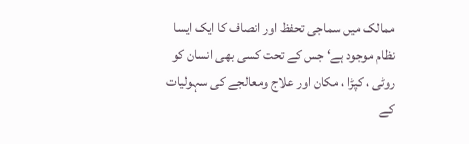ممالک میں سماجی تحفظ اور انصاف کا ایک ایسا نظام موجود ہے‘ جس کے تحت کسی بھی انسان کو روٹی ، کپڑا ، مکان اور علاج ومعالجے کی سہولیات کے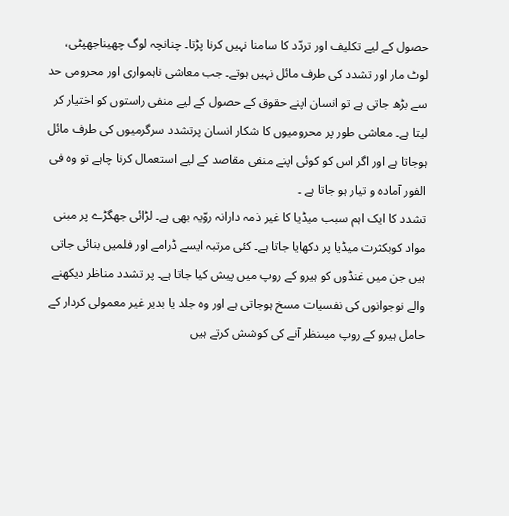حصول کے لیے تکلیف اور تردّد کا سامنا نہیں کرنا پڑتا۔ چنانچہ لوگ چھیناجھپٹی، لوٹ مار اور تشدد کی طرف مائل نہیں ہوتے۔ جب معاشی ناہمواری اور محرومی حد سے بڑھ جاتی ہے تو انسان اپنے حقوق کے حصول کے لیے منفی راستوں کو اختیار کر لیتا ہے۔ معاشی طور پر محرومیوں کا شکار انسان پرتشدد سرگرمیوں کی طرف مائل ہوجاتا ہے اور اگر اس کو کوئی اپنے منفی مقاصد کے لیے استعمال کرنا چاہے تو وہ فی الفور آمادہ و تیار ہو جاتا ہے ۔
تشدد کا ایک اہم سبب میڈیا کا غیر ذمہ دارانہ روّیہ بھی ہے۔ لڑائی جھگڑے پر مبنی مواد کوبکثرت میڈیا پر دکھایا جاتا ہے۔ کئی مرتبہ ایسے ڈرامے اور فلمیں بنائی جاتی ہیں جن میں غنڈوں کو ہیرو کے روپ میں پیش کیا جاتا ہے۔ پر تشدد مناظر دیکھنے والے نوجوانوں کی نفسیات مسخ ہوجاتی ہے اور وہ جلد یا بدیر غیر معمولی کردار کے حامل ہیرو کے روپ میںنظر آنے کی کوشش کرتے ہیں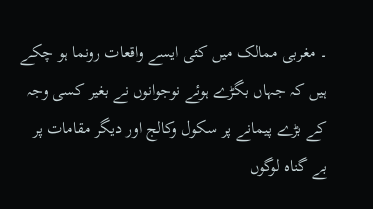۔ مغربی ممالک میں کئی ایسے واقعات رونما ہو چکے ہیں کہ جہاں بگڑے ہوئے نوجوانوں نے بغیر کسی وجہ کے بڑے پیمانے پر سکول وکالج اور دیگر مقامات پر بے گناہ لوگوں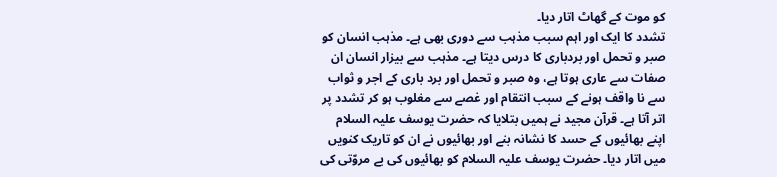کو موت کے گھاٹ اتار دیا۔
تشدد کا ایک اور اہم سبب مذہب سے دوری بھی ہے۔ مذہب انسان کو صبر و تحمل اور بردباری کا درس دیتا ہے۔ مذہب سے بیزار انسان ان صفات سے عاری ہوتا ہے، وہ صبر و تحمل اور برد باری کے اجر و ثواب سے نا واقف ہونے کے سبب انتقام اور غصے سے مغلوب ہو کر تشدد پر اتر آتا ہے۔ قرآن مجید نے ہمیں بتلایا کہ حضرت یوسف علیہ السلام اپنے بھائیوں کے حسد کا نشانہ بنے اور بھائیوں نے ان کو تاریک کنویں میں اتار دیا۔ حضرت یوسف علیہ السلام کو بھائیوں کی بے مروّتی کی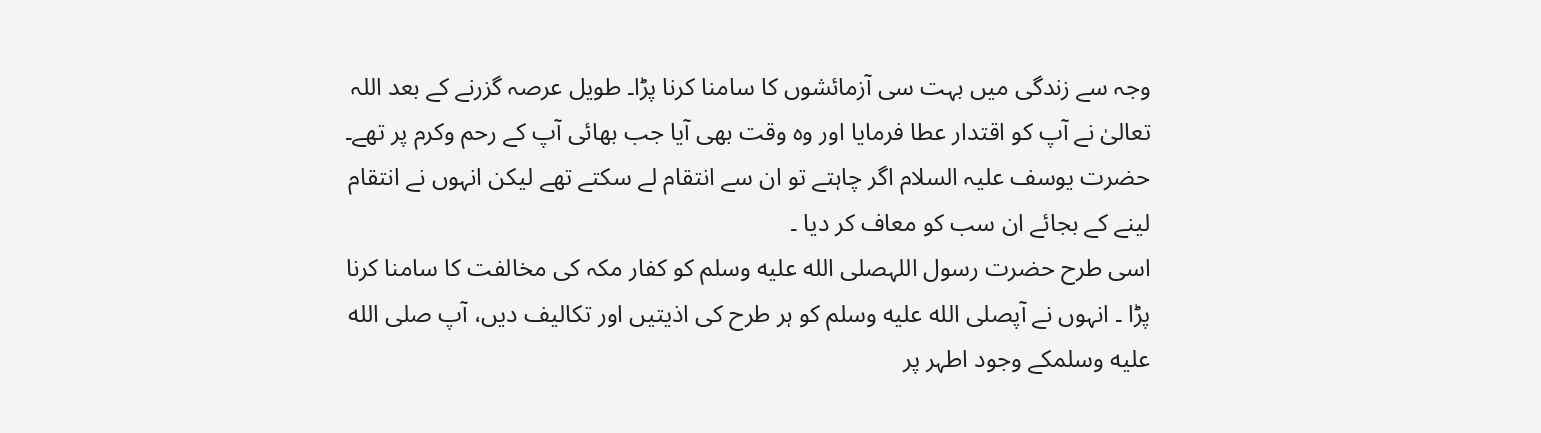وجہ سے زندگی میں بہت سی آزمائشوں کا سامنا کرنا پڑا۔ طویل عرصہ گزرنے کے بعد اللہ تعالیٰ نے آپ کو اقتدار عطا فرمایا اور وہ وقت بھی آیا جب بھائی آپ کے رحم وکرم پر تھے۔ حضرت یوسف علیہ السلام اگر چاہتے تو ان سے انتقام لے سکتے تھے لیکن انہوں نے انتقام لینے کے بجائے ان سب کو معاف کر دیا ۔
اسی طرح حضرت رسول اللہصلى الله عليه وسلم کو کفار مکہ کی مخالفت کا سامنا کرنا پڑا ۔ انہوں نے آپصلى الله عليه وسلم کو ہر طرح کی اذیتیں اور تکالیف دیں، آپ صلى الله عليه وسلمکے وجود اطہر پر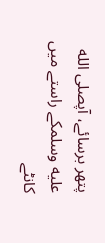پتھر برسائے، آپصلى الله عليه وسلمکے راستے میں کانٹے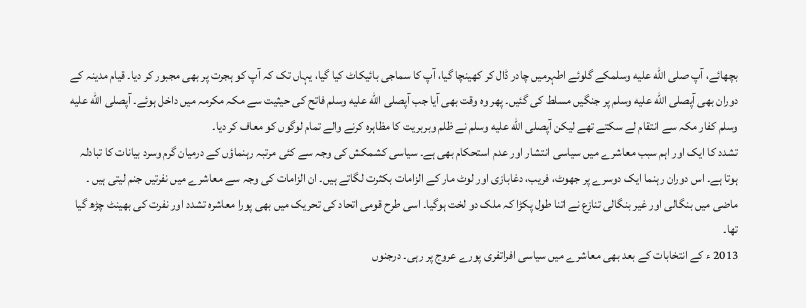بچھائے، آپ صلى الله عليه وسلمکے گلوئے اطہرمیں چادر ڈال کر کھینچا گیا، آپ کا سماجی بائیکاٹ کیا گیا، یہاں تک کہ آپ کو ہجرت پر بھی مجبور کر دیا۔ قیام مدینہ کے دوران بھی آپصلى الله عليه وسلم پر جنگیں مسلط کی گئیں۔ پھر وہ وقت بھی آیا جب آپصلى الله عليه وسلم فاتح کی حیثیت سے مکہ مکرمہ میں داخل ہوئے۔ آپصلى الله عليه وسلم کفار مکہ سے انتقام لے سکتے تھے لیکن آپصلى الله عليه وسلم نے ظلم وبربریت کا مظاہرہ کرنے والے تمام لوگوں کو معاف کر دیا۔
تشدد کا ایک اور اہم سبب معاشرے میں سیاسی انتشار اور عدم استحکام بھی ہے۔ سیاسی کشمکش کی وجہ سے کئی مرتبہ رہنماؤں کے درمیان گرم وسرد بیانات کا تبادلہ ہوتا ہے۔ اس دوران رہنما ایک دوسرے پر جھوٹ، فریب، دغابازی اور لوٹ مار کے الزامات بکثرت لگاتے ہیں۔ ان الزامات کی وجہ سے معاشرے میں نفرتیں جنم لیتی ہیں ۔ ماضی میں بنگالی اور غیر بنگالی تنازع نے اتنا طول پکڑا کہ ملک دو لخت ہوگیا۔ اسی طرح قومی اتحاد کی تحریک میں بھی پورا معاشرہ تشدد اور نفرت کی بھینٹ چڑھ گیا تھا۔
2013 ء کے انتخابات کے بعد بھی معاشرے میں سیاسی افراتفری پورے عروج پر رہی۔ درجنوں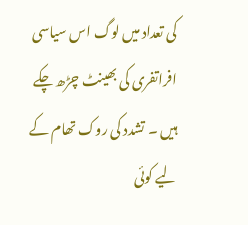کی تعداد میں لوگ اس سیاسی افراتفری کی بھینٹ چڑھ چکے ہیں ۔ تشدد کی روک تھام کے لیے کوئی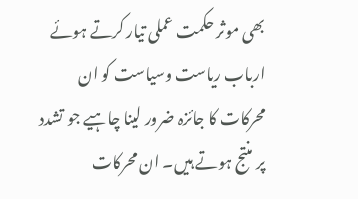بھی موثر حکمت عملی تیار کرتے ہوئے ارباب ریاست وسیاست کو ان محرکات کا جائزہ ضرور لینا چاہیے جو تشدد پر منتج ہوتے ہیں۔ ان محرکات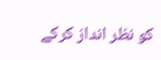کو نظر انداز کرکے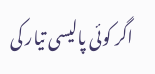اگر کوئی پالیسی تیار کی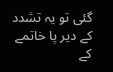گئی تو یہ تشدد کے دیر پا خاتمے کے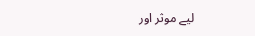لیے موثر اور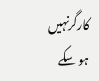کارگرنہیں ہو سکے